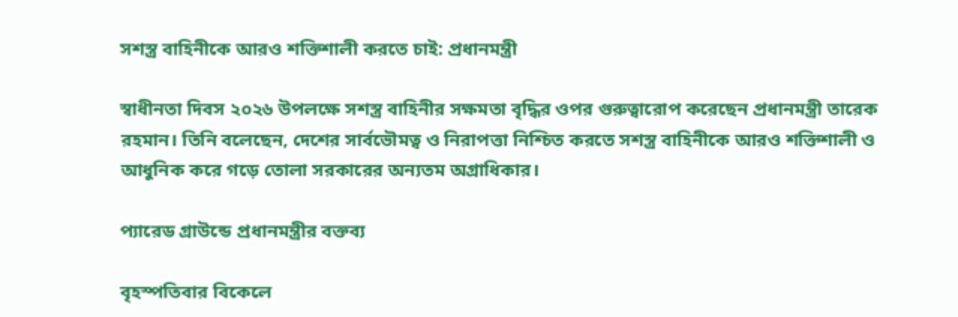সশস্ত্র বাহিনীকে আরও শক্তিশালী করতে চাই: প্রধানমন্ত্রী

স্বাধীনতা দিবস ২০২৬ উপলক্ষে সশস্ত্র বাহিনীর সক্ষমতা বৃদ্ধির ওপর গুরুত্বারোপ করেছেন প্রধানমন্ত্রী তারেক রহমান। তিনি বলেছেন, দেশের সার্বভৌমত্ব ও নিরাপত্তা নিশ্চিত করতে সশস্ত্র বাহিনীকে আরও শক্তিশালী ও আধুনিক করে গড়ে তোলা সরকারের অন্যতম অগ্রাধিকার।

প্যারেড গ্রাউন্ডে প্রধানমন্ত্রীর বক্তব্য

বৃহস্পতিবার বিকেলে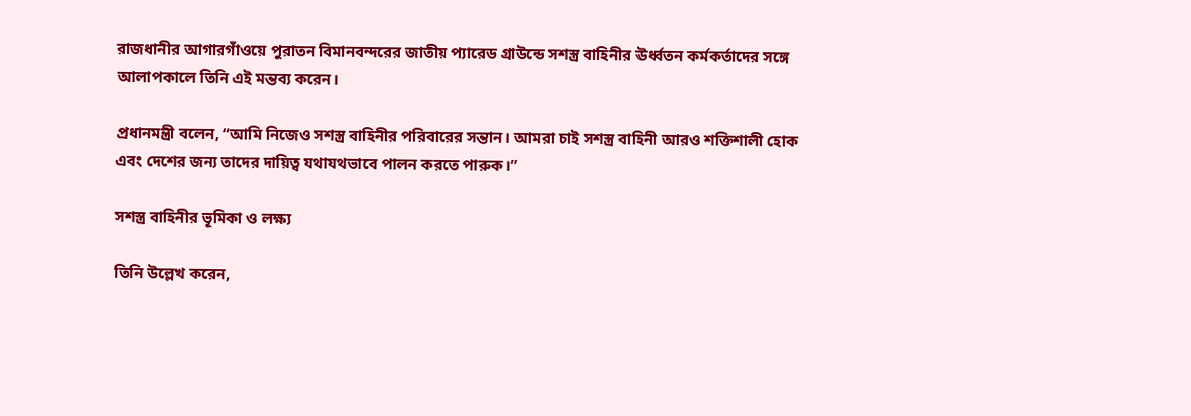রাজধানীর আগারগাঁওয়ে পুরাতন বিমানবন্দরের জাতীয় প্যারেড গ্রাউন্ডে সশস্ত্র বাহিনীর ঊর্ধ্বতন কর্মকর্তাদের সঙ্গে আলাপকালে তিনি এই মন্তব্য করেন।

প্রধানমন্ত্রী বলেন, “আমি নিজেও সশস্ত্র বাহিনীর পরিবারের সন্তান। আমরা চাই সশস্ত্র বাহিনী আরও শক্তিশালী হোক এবং দেশের জন্য তাদের দায়িত্ব যথাযথভাবে পালন করতে পারুক।”

সশস্ত্র বাহিনীর ভূমিকা ও লক্ষ্য

তিনি উল্লেখ করেন,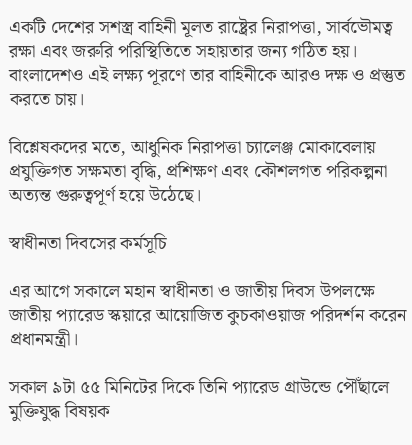একটি দেশের সশস্ত্র বাহিনী মূলত রাষ্ট্রের নিরাপত্তা, সার্বভৌমত্ব রক্ষা এবং জরুরি পরিস্থিতিতে সহায়তার জন্য গঠিত হয়। বাংলাদেশও এই লক্ষ্য পূরণে তার বাহিনীকে আরও দক্ষ ও প্রস্তুত করতে চায়।

বিশ্লেষকদের মতে, আধুনিক নিরাপত্তা চ্যালেঞ্জ মোকাবেলায় প্রযুক্তিগত সক্ষমতা বৃদ্ধি, প্রশিক্ষণ এবং কৌশলগত পরিকল্পনা অত্যন্ত গুরুত্বপূর্ণ হয়ে উঠেছে।

স্বাধীনতা দিবসের কর্মসূচি

এর আগে সকালে মহান স্বাধীনতা ও জাতীয় দিবস উপলক্ষে জাতীয় প্যারেড স্কয়ারে আয়োজিত কুচকাওয়াজ পরিদর্শন করেন প্রধানমন্ত্রী।

সকাল ৯টা ৫৫ মিনিটের দিকে তিনি প্যারেড গ্রাউন্ডে পৌঁছালে মুক্তিযুদ্ধ বিষয়ক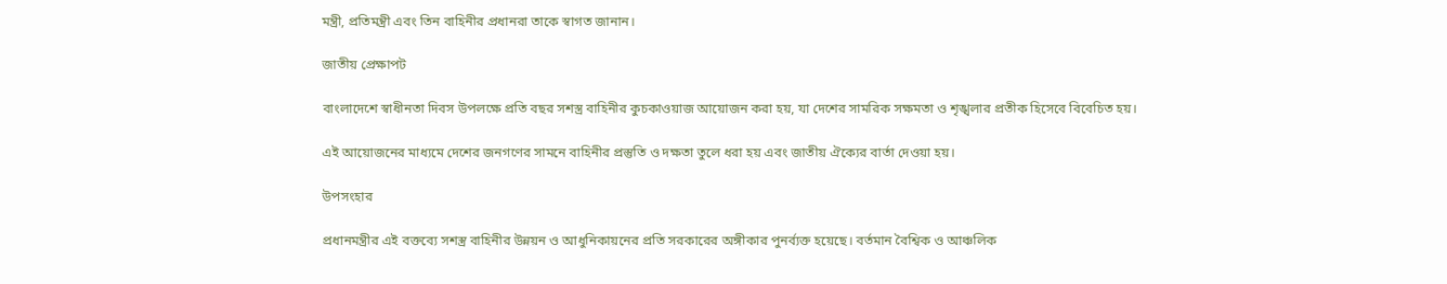মন্ত্রী, প্রতিমন্ত্রী এবং তিন বাহিনীর প্রধানরা তাকে স্বাগত জানান।

জাতীয় প্রেক্ষাপট

বাংলাদেশে স্বাধীনতা দিবস উপলক্ষে প্রতি বছর সশস্ত্র বাহিনীর কুচকাওয়াজ আয়োজন করা হয়, যা দেশের সামরিক সক্ষমতা ও শৃঙ্খলার প্রতীক হিসেবে বিবেচিত হয়।

এই আয়োজনের মাধ্যমে দেশের জনগণের সামনে বাহিনীর প্রস্তুতি ও দক্ষতা তুলে ধরা হয় এবং জাতীয় ঐক্যের বার্তা দেওয়া হয়।

উপসংহার

প্রধানমন্ত্রীর এই বক্তব্যে সশস্ত্র বাহিনীর উন্নয়ন ও আধুনিকায়নের প্রতি সরকারের অঙ্গীকার পুনর্ব্যক্ত হয়েছে। বর্তমান বৈশ্বিক ও আঞ্চলিক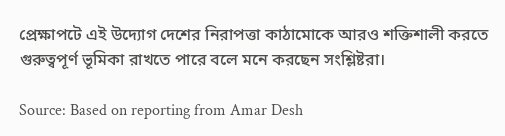প্রেক্ষাপটে এই উদ্যোগ দেশের নিরাপত্তা কাঠামোকে আরও শক্তিশালী করতে গুরুত্বপূর্ণ ভূমিকা রাখতে পারে বলে মনে করছেন সংশ্লিষ্টরা।

Source: Based on reporting from Amar Desh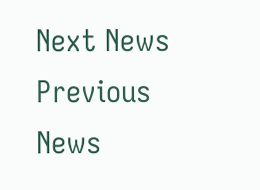Next News Previous News